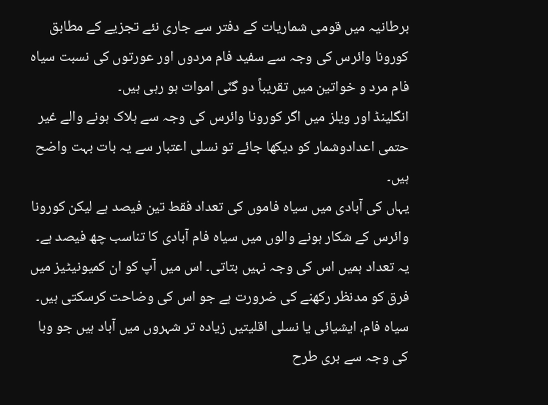برطانیہ میں قومی شماریات کے دفتر سے جاری نئے تجزیے کے مطابق کورونا وائرس کی وجہ سے سفید فام مردوں اور عورتوں کی نسبت سیاہ فام مرد و خواتین میں تقریباً دو گنّی اموات ہو رہی ہیں۔
انگلینڈ اور ویلز میں اگر کورونا وائرس کی وجہ سے ہلاک ہونے والے غیر حتمی اعدادوشمار کو دیکھا جائے تو نسلی اعتبار سے یہ بات بہت واضح ہیں۔
یہاں کی آبادی میں سیاہ فاموں کی تعداد فقط تین فیصد ہے لیکن کورونا وائرس کے شکار ہونے والوں میں سیاہ فام آبادی کا تناسب چھ فیصد ہے۔
یہ تعداد ہمیں اس کی وجہ نہیں بتاتی۔ اس میں آپ کو ان کمیونیٹیز میں فرق کو مدنظر رکھنے کی ضرورت ہے جو اس کی وضاحت کرسکتی ہیں۔
سیاہ فام، ایشیائی یا نسلی اقلیتیں زیادہ تر شہروں میں آباد ہیں جو وبا کی وجہ سے بری طرح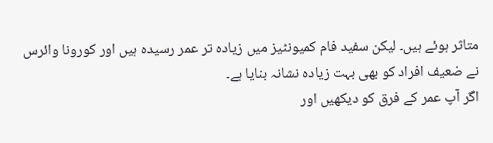متاثر ہوئے ہیں۔ لیکن سفید فام کمیونٹیز میں زیادہ تر عمر رسیدہ ہیں اور کورونا وائرس نے ضعیف افراد کو بھی بہت زیادہ نشانہ بنایا ہے۔
اگر آپ عمر کے فرق کو دیکھیں اور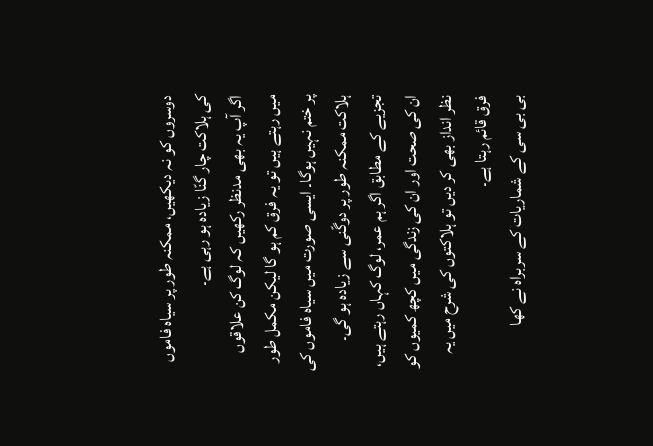دوسروں کو نہ دیکھیں، ممکنہ طور پر سیاہ فاموں کی ہلاکت چار گنّا زیادہ ہو رہی ہے۔
اگر آپ یہ بھی مدنظر رکھیں کہ لوگ کن علاقوں میں رہتے ہیں تو یہ فرق کم ہو گا لیکن مکمل طور پر ختم نہیں ہوگا۔ ایسی صورت میں سیاہ فاموں کی ہلاکت ممکنہ طور پر دوگّنی سے زیادہ ہو گی۔
تجزیے کے مطابق اگر ہم عمر، لوگ کہاں رہتے ہیں، ان کی صحت اور ان کی زندگی میں کچھ کمیوں کو نظر انداز بھی کر دیں تو ہلاکتوں کی شرح میں یہ فرق قائم رہتا ہے۔
بی بی سی کے شماریات کے سربراہ نے کھا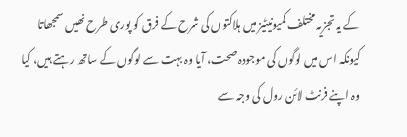کے یہ تجزیہ مختلف کمیونیٹیز میں ہلاکتوں کی شرح کے فرق کو پوری طرح نھیں سمجھاتا کیونکہ اس میں لوگوں کی موجودہ صحت، آیا وہ بہت سے لوگوں کے ساتھ رہتے ہیں، کیا وہ اپنے فرنٹ لائن رول کی وجہ سے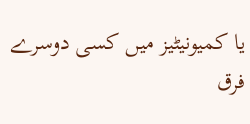یا کمیونیٹیز میں کسی دوسرے فرق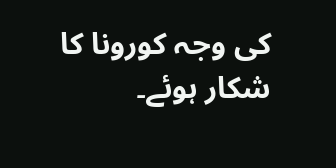کی وجہ کورونا کا شکار ہوئے۔